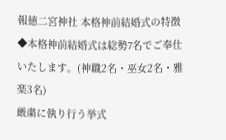報徳二宮神社 本格神前結婚式の特徴
◆本格神前結婚式は総勢7名でご奉仕いたします。(神職2名・巫女2名・雅楽3名)
厳粛に執り行う挙式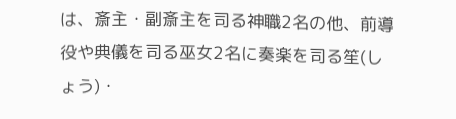は、斎主・副斎主を司る神職2名の他、前導役や典儀を司る巫女2名に奏楽を司る笙(しょう)・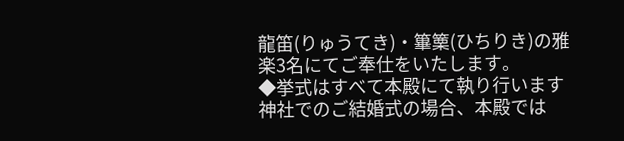龍笛(りゅうてき)・篳篥(ひちりき)の雅楽3名にてご奉仕をいたします。
◆挙式はすべて本殿にて執り行います
神社でのご結婚式の場合、本殿では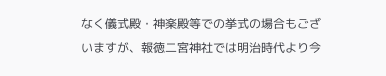なく儀式殿・神楽殿等での挙式の場合もございますが、報徳二宮神社では明治時代より今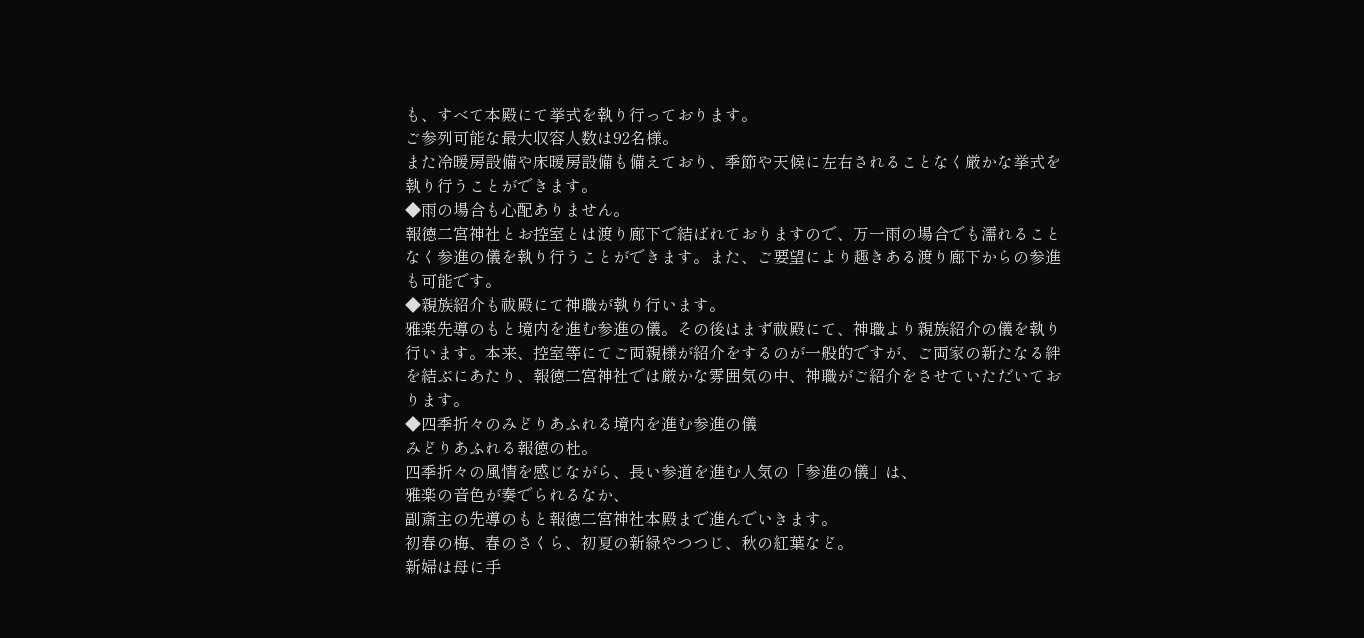も、すべて本殿にて挙式を執り行っております。
ご参列可能な最大収容人数は92名様。
また冷暖房設備や床暖房設備も備えており、季節や天候に左右されることなく厳かな挙式を執り行うことができます。
◆雨の場合も心配ありません。
報徳二宮神社とお控室とは渡り廊下で結ばれておりますので、万一雨の場合でも濡れることなく参進の儀を執り行うことができます。また、ご要望により趣きある渡り廊下からの参進も可能です。
◆親族紹介も祓殿にて神職が執り行います。
雅楽先導のもと境内を進む参進の儀。その後はまず祓殿にて、神職より親族紹介の儀を執り行います。本来、控室等にてご両親様が紹介をするのが一般的ですが、ご両家の新たなる絆を結ぶにあたり、報徳二宮神社では厳かな雰囲気の中、神職がご紹介をさせていただいております。
◆四季折々のみどりあふれる境内を進む参進の儀
みどりあふれる報徳の杜。
四季折々の風情を感じながら、長い参道を進む人気の「参進の儀」は、
雅楽の音色が奏でられるなか、
副斎主の先導のもと報徳二宮神社本殿まで進んでいきます。
初春の梅、春のさくら、初夏の新緑やつつじ、秋の紅葉など。
新婦は母に手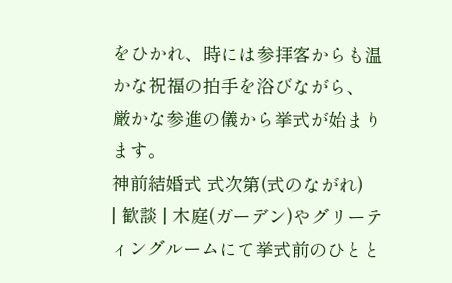をひかれ、時には参拝客からも温かな祝福の拍手を浴びながら、
厳かな参進の儀から挙式が始まります。
神前結婚式 式次第(式のながれ)
| 歓談 | 木庭(ガーデン)やグリーティングルームにて挙式前のひとと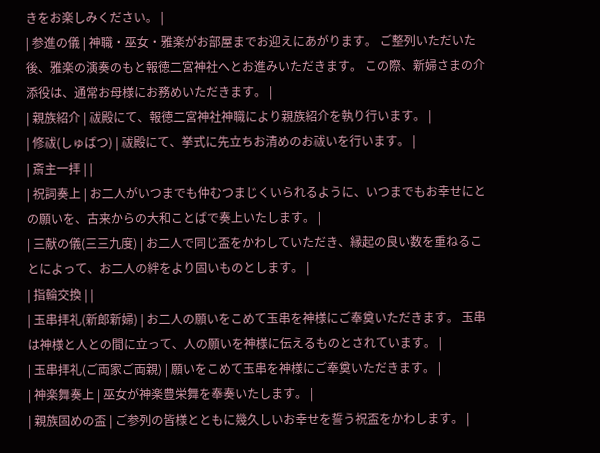きをお楽しみください。 |
| 参進の儀 | 神職・巫女・雅楽がお部屋までお迎えにあがります。 ご整列いただいた後、雅楽の演奏のもと報徳二宮神社へとお進みいただきます。 この際、新婦さまの介添役は、通常お母様にお務めいただきます。 |
| 親族紹介 | 祓殿にて、報徳二宮神社神職により親族紹介を執り行います。 |
| 修祓(しゅばつ) | 祓殿にて、挙式に先立ちお清めのお祓いを行います。 |
| 斎主一拝 | |
| 祝詞奏上 | お二人がいつまでも仲むつまじくいられるように、いつまでもお幸せにとの願いを、古来からの大和ことばで奏上いたします。 |
| 三献の儀(三三九度) | お二人で同じ盃をかわしていただき、縁起の良い数を重ねることによって、お二人の絆をより固いものとします。 |
| 指輪交換 | |
| 玉串拝礼(新郎新婦) | お二人の願いをこめて玉串を神様にご奉奠いただきます。 玉串は神様と人との間に立って、人の願いを神様に伝えるものとされています。 |
| 玉串拝礼(ご両家ご両親) | 願いをこめて玉串を神様にご奉奠いただきます。 |
| 神楽舞奏上 | 巫女が神楽豊栄舞を奉奏いたします。 |
| 親族固めの盃 | ご参列の皆様とともに幾久しいお幸せを誓う祝盃をかわします。 |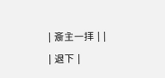| 斎主一拝 | |
| 退下 |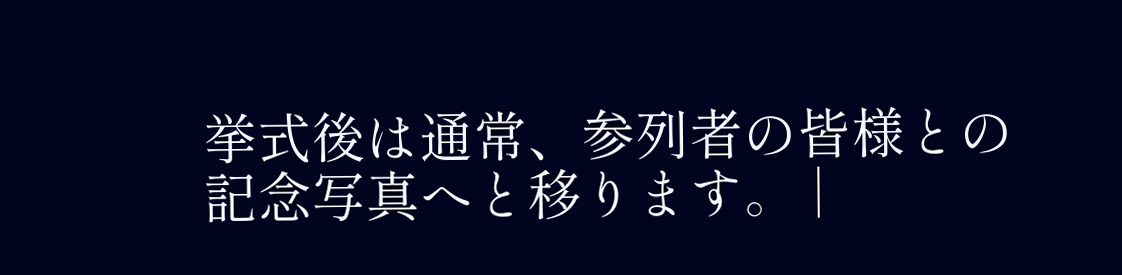挙式後は通常、参列者の皆様との記念写真へと移ります。 |